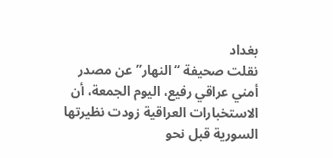بغداد
نقلت صحيفة “النهار” عن مصدر أمني عراقي رفيع، اليوم الجمعة، أن الاستخبارات العراقية زودت نظيرتها السورية قبل نحو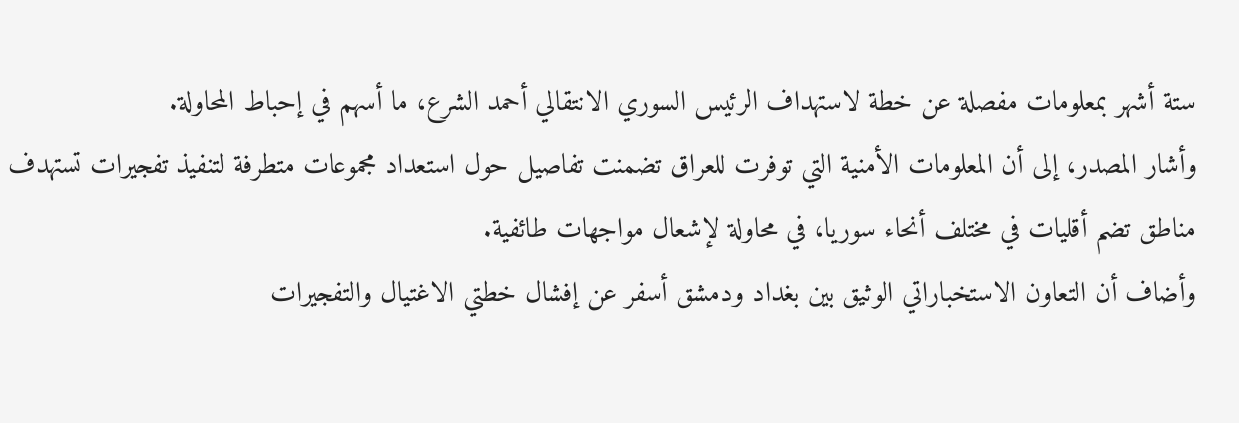ستة أشهر بمعلومات مفصلة عن خطة لاستهداف الرئيس السوري الانتقالي أحمد الشرع، ما أسهم في إحباط المحاولة.
وأشار المصدر، إلى أن المعلومات الأمنية التي توفرت للعراق تضمنت تفاصيل حول استعداد مجموعات متطرفة لتنفيذ تفجيرات تستهدف مناطق تضم أقليات في مختلف أنحاء سوريا، في محاولة لإشعال مواجهات طائفية.
وأضاف أن التعاون الاستخباراتي الوثيق بين بغداد ودمشق أسفر عن إفشال خطتي الاغتيال والتفجيرات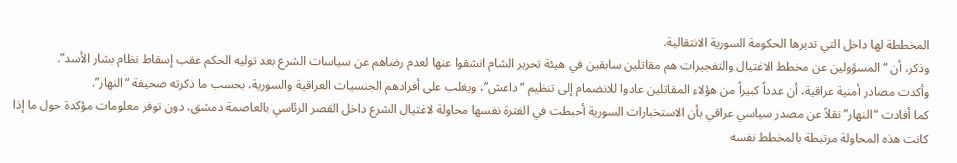المخططة لها داخل التي تديرها الحكومة السورية الانتقالية.
وذكر، أن “المسؤولين عن مخطط الاغتيال والتفجيرات هم مقاتلين سابقين في هيئة تحرير الشام انشقوا عنها لعدم رضاهم عن سياسات الشرع بعد توليه الحكم عقب إسقاط نظام بشار الأسد”.
وأكدت مصادر أمنية عراقية، أن عدداً كبيراً من هؤلاء المقاتلين عادوا للانضمام إلى تنظيم “داعش”، ويغلب على أفرادهم الجنسيات العراقية والسورية، بحسب ما ذكرته صحيفة “النهار”.
كما أفادت “النهار” نقلاً عن مصدر سياسي عراقي بأن الاستخبارات السورية أحبطت في الفترة نفسها محاولة لاغتيال الشرع داخل القصر الرئاسي بالعاصمة دمشق، دون توفر معلومات مؤكدة حول ما إذا كانت هذه المحاولة مرتبطة بالمخطط نفسه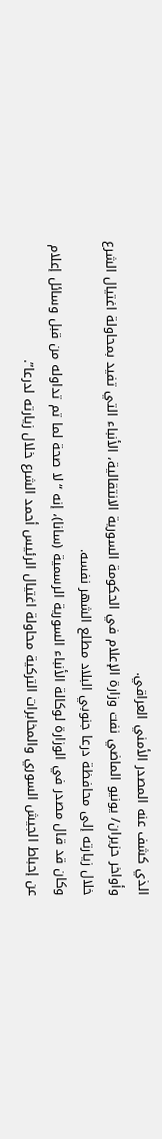الذي كشف عنه المصدر الأمني العراقي.
وأواخر حزيران/ يونيو الماضي نفت وزارة الإعلام في الحكومة السورية الانتقالية، الأنباء التي تفيد بمحاولة اغتيال الشرع خلال زيارته إلى محافظة درعا جنوبي البلاد مطلع الشهر نفسه.
وكان قد قال مصدر في الوزارة لوكالة الأنباء السورية الرسمية (سانا)، إنه “لا صحة لما تم تداوله من قبل وسائل إعلام عن إحباط الجيش السوري والمخابرات التركية محاولة اغتيال الرئيس أحمد الشرع خلال زيارته لدرعا”.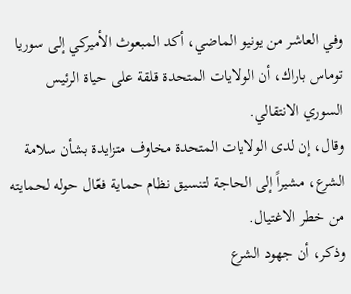وفي العاشر من يونيو الماضي، أكد المبعوث الأميركي إلى سوريا توماس باراك، أن الولايات المتحدة قلقة على حياة الرئيس السوري الانتقالي.
وقال، إن لدى الولايات المتحدة مخاوف متزايدة بشأن سلامة الشرع، مشيراً إلى الحاجة لتنسيق نظام حماية فعّال حوله لحمايته من خطر الاغتيال.
وذكر، أن جهود الشرع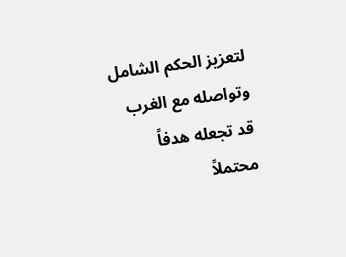لتعزيز الحكم الشامل وتواصله مع الغرب قد تجعله هدفاً محتملاً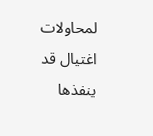لمحاولات اغتيال قد ينفذها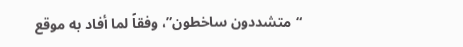“متشددون ساخطون”، وفقاً لما أفاد به موقع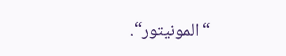“المونيتور“.